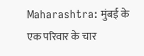Maharashtra: मुंबई के एक परिवार के चार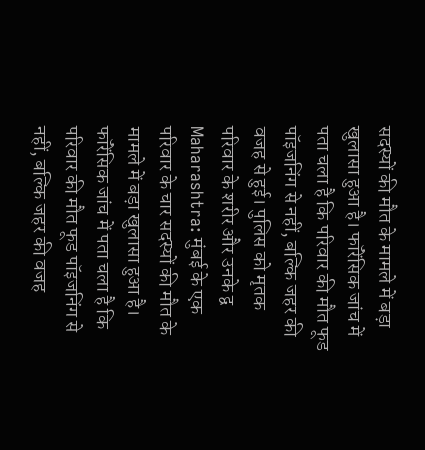सदस्यों की मौत के मामले में बड़ा खुलासा हुआ है। फॉरेंसिक जांच में पता चला है कि परिवार की मौत फूड पॉइजनिंग से नहीं, बल्कि जहर की वजह से हुई। पुलिस को मृतक परिवार के शरीर और उनके द्व
Maharashtra: मुंबई के एक परिवार के चार सदस्यों की मौत के मामले में बड़ा खुलासा हुआ है। फॉरेंसिक जांच में पता चला है कि परिवार की मौत फूड पॉइजनिंग से नहीं, बल्कि जहर की वजह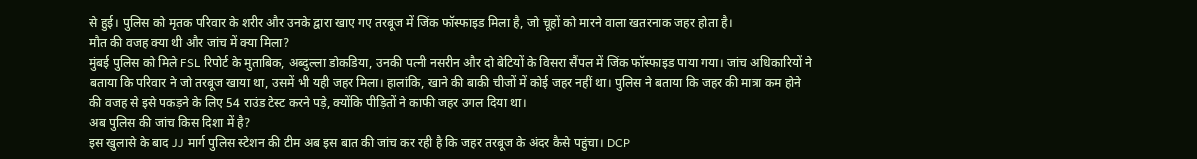से हुई। पुलिस को मृतक परिवार के शरीर और उनके द्वारा खाए गए तरबूज में जिंक फॉस्फाइड मिला है, जो चूहों को मारने वाला खतरनाक जहर होता है।
मौत की वजह क्या थी और जांच में क्या मिला?
मुंबई पुलिस को मिले FSL रिपोर्ट के मुताबिक, अब्दुल्ला डोकडिया, उनकी पत्नी नसरीन और दो बेटियों के विसरा सैंपल में जिंक फॉस्फाइड पाया गया। जांच अधिकारियों ने बताया कि परिवार ने जो तरबूज खाया था, उसमें भी यही जहर मिला। हालांकि, खाने की बाकी चीजों में कोई जहर नहीं था। पुलिस ने बताया कि जहर की मात्रा कम होने की वजह से इसे पकड़ने के लिए 54 राउंड टेस्ट करने पड़े, क्योंकि पीड़ितों ने काफी जहर उगल दिया था।
अब पुलिस की जांच किस दिशा में है?
इस खुलासे के बाद JJ मार्ग पुलिस स्टेशन की टीम अब इस बात की जांच कर रही है कि जहर तरबूज के अंदर कैसे पहुंचा। DCP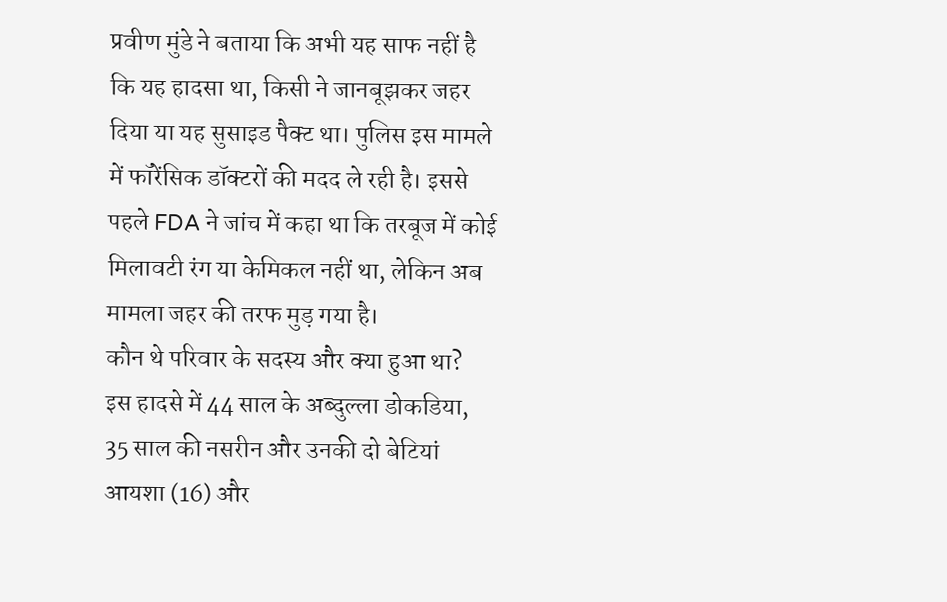प्रवीण मुंडे ने बताया कि अभी यह साफ नहीं है कि यह हादसा था, किसी ने जानबूझकर जहर दिया या यह सुसाइड पैक्ट था। पुलिस इस मामले में फॉरेंसिक डॉक्टरों की मदद ले रही है। इससे पहले FDA ने जांच में कहा था कि तरबूज में कोई मिलावटी रंग या केमिकल नहीं था, लेकिन अब मामला जहर की तरफ मुड़ गया है।
कौन थे परिवार के सदस्य और क्या हुआ था?
इस हादसे में 44 साल के अब्दुल्ला डोकडिया, 35 साल की नसरीन और उनकी दो बेटियां आयशा (16) और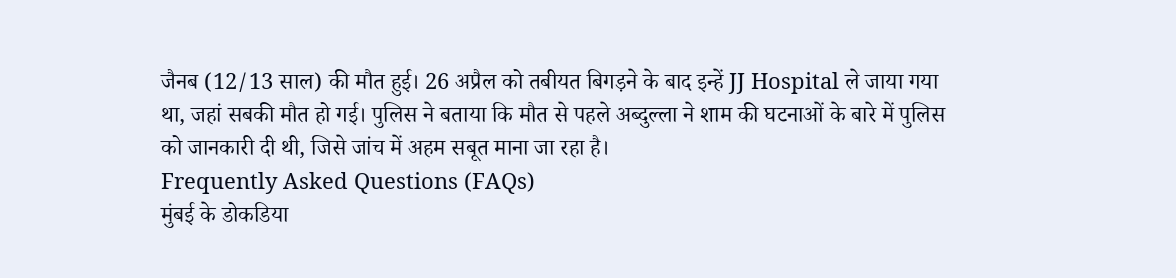जैनब (12/13 साल) की मौत हुई। 26 अप्रैल को तबीयत बिगड़ने के बाद इन्हें JJ Hospital ले जाया गया था, जहां सबकी मौत हो गई। पुलिस ने बताया कि मौत से पहले अब्दुल्ला ने शाम की घटनाओं के बारे में पुलिस को जानकारी दी थी, जिसे जांच में अहम सबूत माना जा रहा है।
Frequently Asked Questions (FAQs)
मुंबई के डोकडिया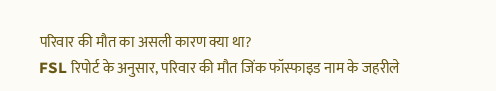परिवार की मौत का असली कारण क्या था?
FSL रिपोर्ट के अनुसार, परिवार की मौत जिंक फॉस्फाइड नाम के जहरीले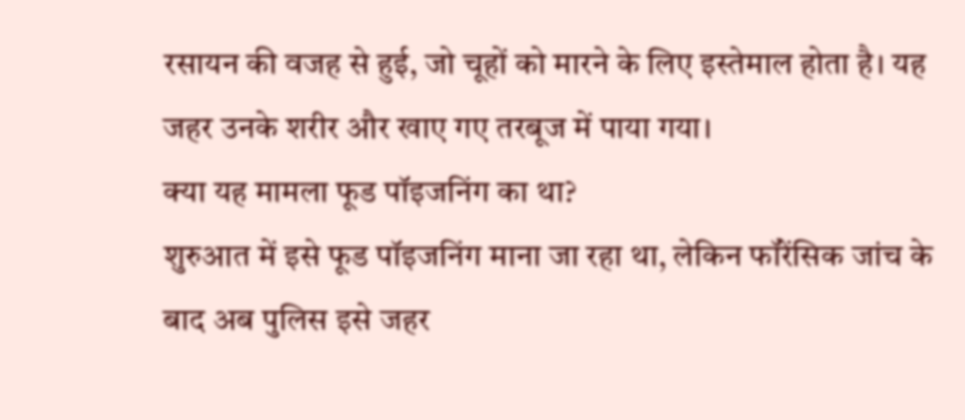रसायन की वजह से हुई, जो चूहों को मारने के लिए इस्तेमाल होता है। यह जहर उनके शरीर और खाए गए तरबूज में पाया गया।
क्या यह मामला फूड पॉइजनिंग का था?
शुरुआत में इसे फूड पॉइजनिंग माना जा रहा था, लेकिन फॉरेंसिक जांच के बाद अब पुलिस इसे जहर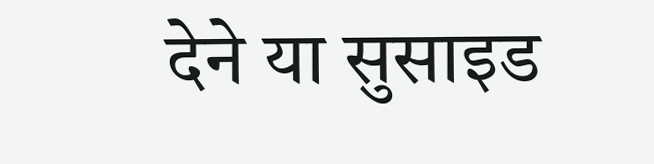देने या सुसाइड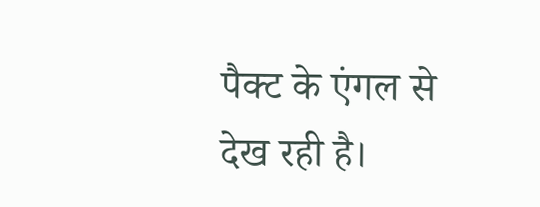पैक्ट के एंगल से देख रही है।